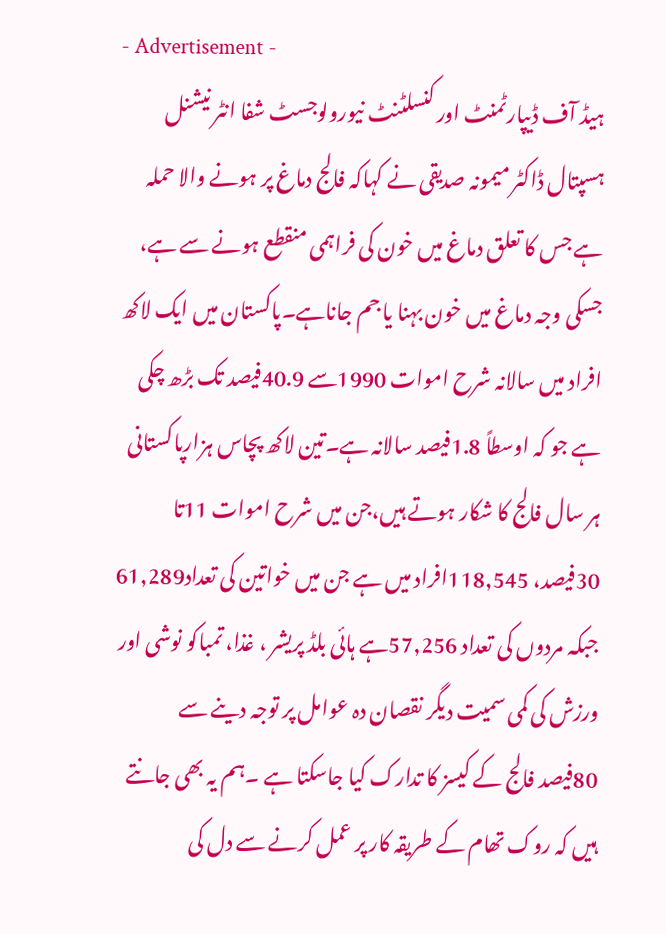- Advertisement -
ہیڈ آف ڈیپارٹمنٹ اور کنسلٹنٹ نیورولوجسٹ شفا انٹر نیشنل ہسپتال ڈاکٹر میمونہ صدیقی نے کہاکہ فالج دماغ پر ہونے والا حملہ ہے جس کا تعلق دماغ میں خون کی فراہمی منقطع ہونے سے ہے، جسکی وجہ دماغ میں خون بہنا یا جم جاناہے۔پاکستان میں ایک لاکھ افراد میں سالانہ شرح اموات 1990سے 40.9فیصد تک بڑھ چکی ہے جو کہ اوسطاً 1.8فیصد سالانہ ہے۔تین لاکھ پچاس ہزارپاکستانی ہر سال فالج کا شکار ہوتے ہیں،جن میں شرح اموات 11تا 30فیصد، 118,545افراد میں ہے جن میں خواتین کی تعداد61,289 جبکہ مردوں کی تعداد 57,256ہے ہائی بلڈ پریشر ، غذا، تمباکو نوشی اور ورزش کی کمی سمیت دیگر نقصان دہ عوامل پر توجہ دینے سے 80فیصد فالج کے کیسز کا تدارک کیا جاسکتا ہے ۔ہم یہ بھی جانتے ہیں کہ روک تھام کے طریقہ کار پر عمل کرنے سے دل کی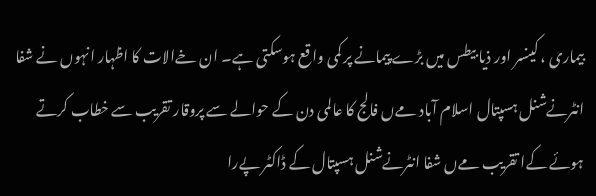بیماری ، کینسر اور ذیا بیطس میں بڑے پیمانے پر کمی واقع ہوسکتی ہے۔ ان خےالات کا اظہار انہوں نے شفا انٹرنےشنل ہسپتال اسلام آباد مےں فالج کا عالمی دن کے حوالے سے پروقار تقریب سے خطاب کرتے ہوئے کےا تقریب مےں شفا انٹرنےشنل ہسپتال کے ڈاکٹر پےرا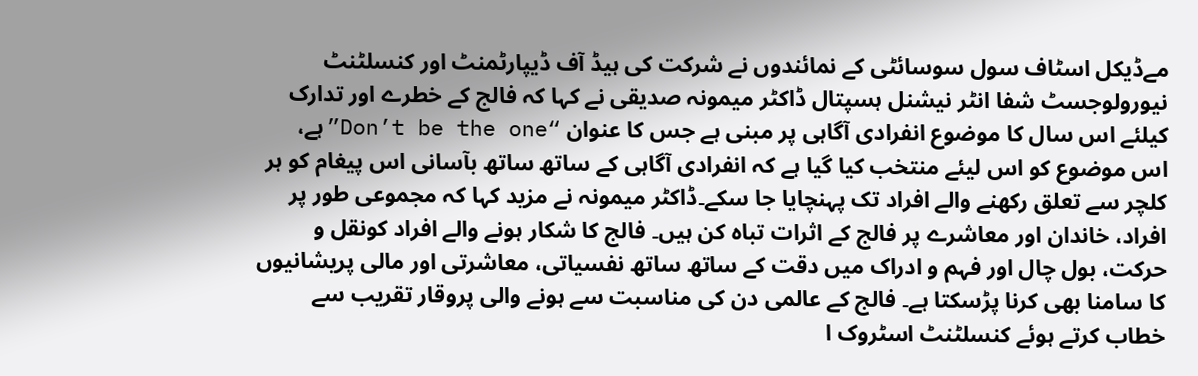مےڈیکل اسٹاف سول سوسائٹی کے نمائندوں نے شرکت کی ہیڈ آف ڈیپارٹمنٹ اور کنسلٹنٹ نیورولوجسٹ شفا انٹر نیشنل ہسپتال ڈاکٹر میمونہ صدیقی نے کہا کہ فالج کے خطرے اور تدارک کیلئے اس سال کا موضوع انفرادی آگاہی پر مبنی ہے جس کا عنوان “Don’t be the one”ہے، اس موضوع کو اس لیئے منتخب کیا گیا ہے کہ انفرادی آگاہی کے ساتھ ساتھ بآسانی اس پیغام کو ہر کلچر سے تعلق رکھنے والے افراد تک پہنچایا جا سکے۔ڈاکٹر میمونہ نے مزید کہا کہ مجموعی طور پر افراد، خاندان اور معاشرے پر فالج کے اثرات تباہ کن ہیں۔ فالج کا شکار ہونے والے افراد کونقل و حرکت، بول چال اور فہم و ادراک میں دقت کے ساتھ ساتھ نفسیاتی، معاشرتی اور مالی پریشانیوں کا سامنا بھی کرنا پڑسکتا ہے۔ فالج کے عالمی دن کی مناسبت سے ہونے والی پروقار تقریب سے خطاب کرتے ہوئے کنسلٹنٹ اسٹروک ا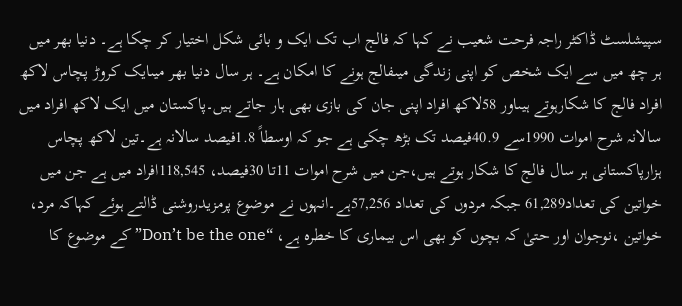سپیشلسٹ ڈاکٹر راجہ فرحت شعیب نے کہا کہ فالج اب تک ایک و بائی شکل اختیار کر چکا ہے۔ دنیا بھر میں ہر چھ میں سے ایک شخص کو اپنی زندگی میںفالج ہونے کا امکان ہے۔ ہر سال دنیا بھر میںایک کروڑ پچاس لاکھ افراد فالج کا شکارہوتے ہیںاور 58لاکھ افراد اپنی جان کی بازی بھی ہار جاتے ہیں۔پاکستان میں ایک لاکھ افراد میں سالانہ شرح اموات 1990سے 40.9فیصد تک بڑھ چکی ہے جو کہ اوسطاً 1.8فیصد سالانہ ہے۔تین لاکھ پچاس ہزارپاکستانی ہر سال فالج کا شکار ہوتے ہیں،جن میں شرح اموات 11تا 30فیصد، 118,545افراد میں ہے جن میں خواتین کی تعداد61,289 جبکہ مردوں کی تعداد 57,256ہے۔انہوں نے موضوع پرمزیدروشنی ڈالتے ہوئے کہاکہ مرد، خواتین ،نوجوان اور حتیٰ کہ بچوں کو بھی اس بیماری کا خطرہ ہے، “Don’t be the one” کے موضوع کا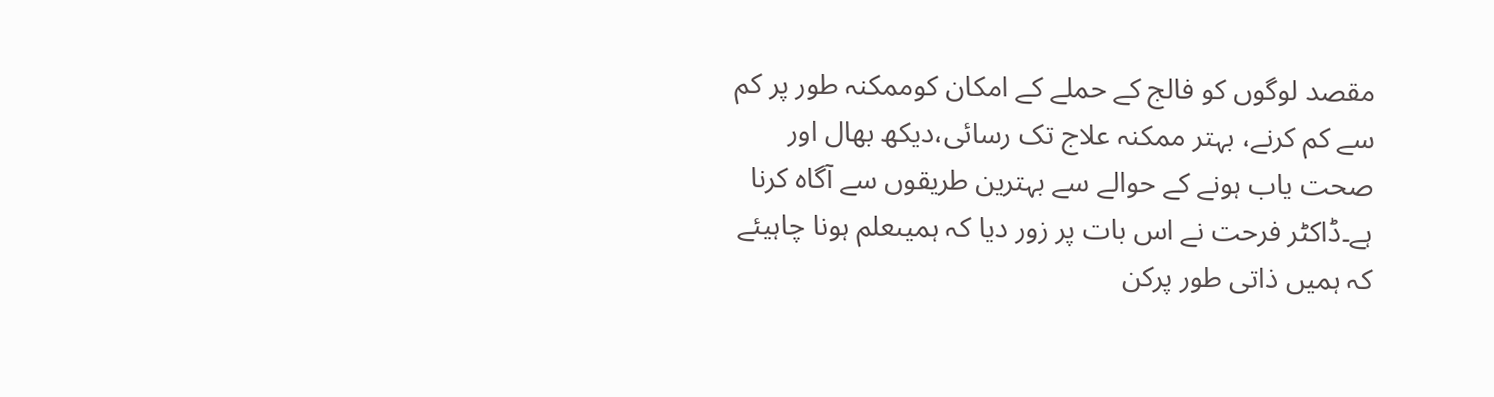مقصد لوگوں کو فالج کے حملے کے امکان کوممکنہ طور پر کم سے کم کرنے، بہتر ممکنہ علاج تک رسائی،دیکھ بھال اور صحت یاب ہونے کے حوالے سے بہترین طریقوں سے آگاہ کرنا ہے۔ڈاکٹر فرحت نے اس بات پر زور دیا کہ ہمیںعلم ہونا چاہیئے کہ ہمیں ذاتی طور پرکن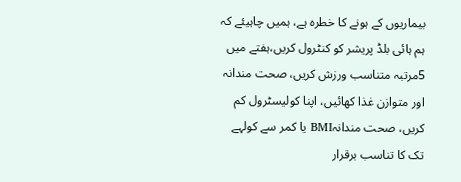بیماریوں کے ہونے کا خطرہ ہے، ہمیں چاہیئے کہ ہم ہائی بلڈ پریشر کو کنٹرول کریں،ہفتے میں 5مرتبہ متناسب ورزش کریں، صحت مندانہ اور متوازن غذا کھائیں، اپنا کولیسٹرول کم کریں، صحت مندانہBMI یا کمر سے کولہے تک کا تناسب برقرار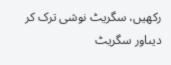رکھیں، سگریٹ نوشی ترک کر دیںاور سگریٹ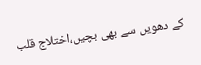کے دھویں سے بھی بچیں،اختلاج قلب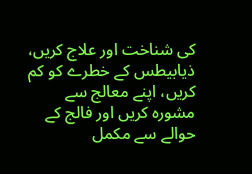کی شناخت اور علاج کریں، ذیابیطس کے خطرے کو کم کریں، اپنے معالج سے مشورہ کریں اور فالج کے حوالے سے مکمل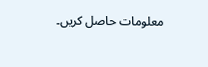معلومات حاصل کریں۔